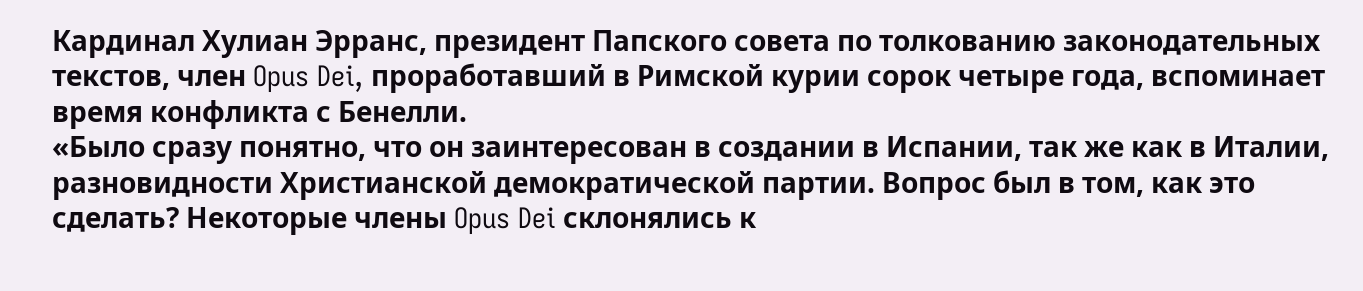Кардинал Хулиан Эрранс, президент Папского совета по толкованию законодательных текстов, член Opus Dei, проработавший в Римской курии сорок четыре года, вспоминает время конфликта с Бенелли.
«Было сразу понятно, что он заинтересован в создании в Испании, так же как в Италии, разновидности Христианской демократической партии. Вопрос был в том, как это сделать? Некоторые члены Opus Dei склонялись к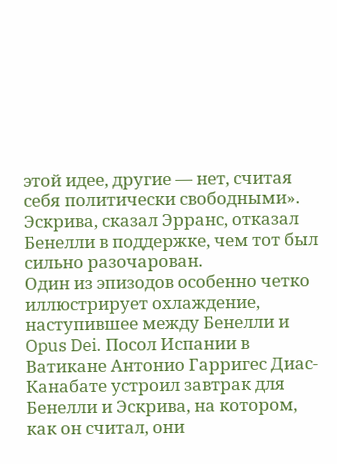этой идее, другие — нет, считая себя политически свободными». Эскрива, сказал Эрранс, отказал Бенелли в поддержке, чем тот был сильно разочарован.
Один из эпизодов особенно четко иллюстрирует охлаждение, наступившее между Бенелли и Opus Dei. Посол Испании в Ватикане Антонио Гарригес Диас-Канабате устроил завтрак для Бенелли и Эскрива, на котором, как он считал, они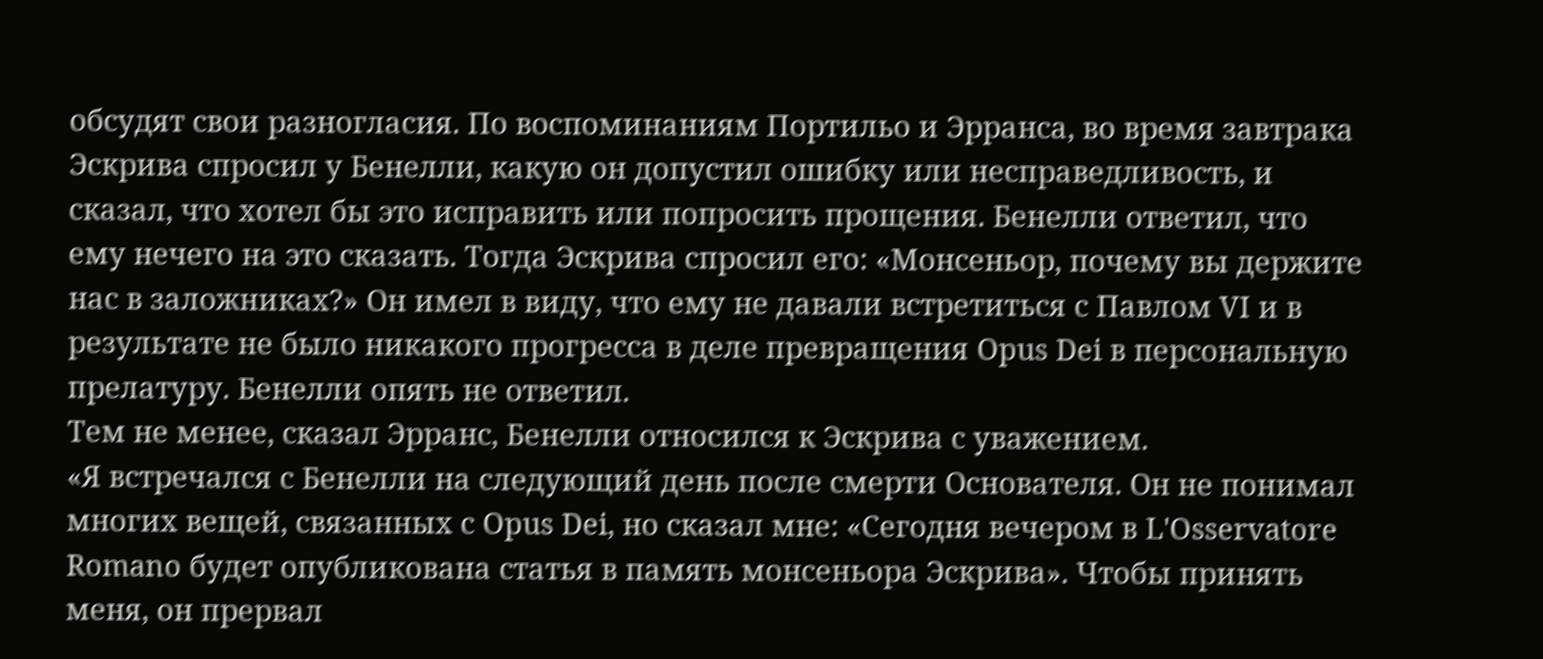обсудят свои разногласия. По воспоминаниям Портильо и Эрранса, во время завтрака Эскрива спросил у Бенелли, какую он допустил ошибку или несправедливость, и сказал, что хотел бы это исправить или попросить прощения. Бенелли ответил, что ему нечего на это сказать. Тогда Эскрива спросил его: «Монсеньор, почему вы держите нас в заложниках?» Он имел в виду, что ему не давали встретиться с Павлом VI и в результате не было никакого прогресса в деле превращения Opus Dei в персональную прелатуру. Бенелли опять не ответил.
Тем не менее, сказал Эрранс, Бенелли относился к Эскрива с уважением.
«Я встречался с Бенелли на следующий день после смерти Основателя. Он не понимал многих вещей, связанных с Opus Dei, но сказал мне: «Сегодня вечером в L'Osservatore Romano будет опубликована статья в память монсеньора Эскрива». Чтобы принять меня, он прервал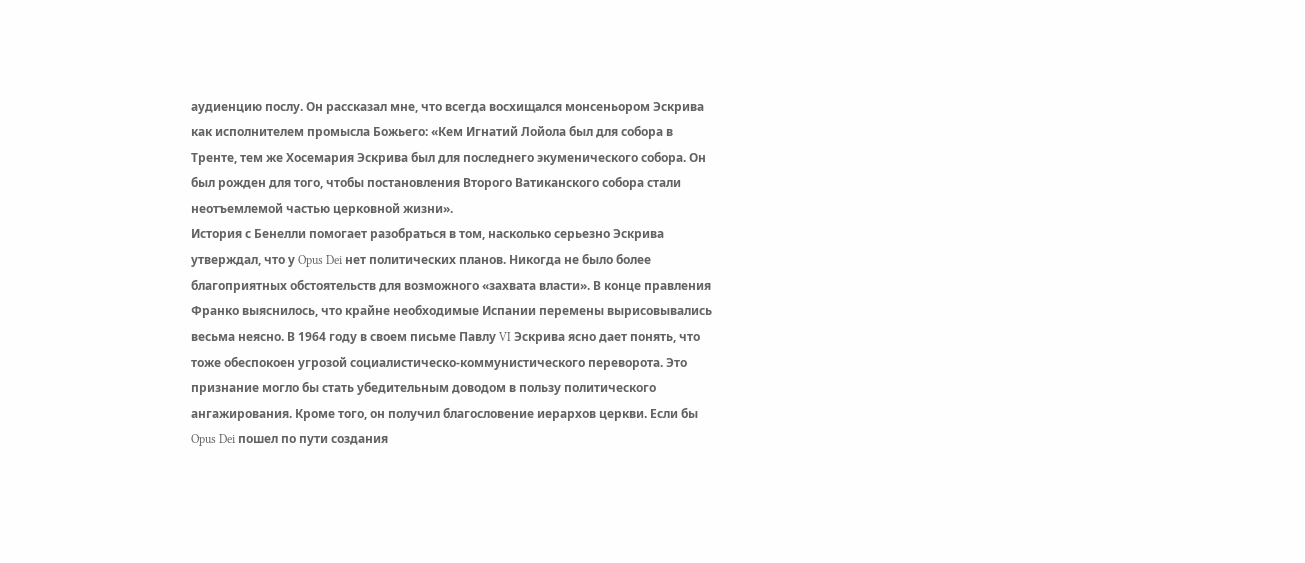аудиенцию послу. Он рассказал мне, что всегда восхищался монсеньором Эскрива как исполнителем промысла Божьего: «Кем Игнатий Лойола был для собора в Тренте, тем же Хосемария Эскрива был для последнего экуменического собора. Он был рожден для того, чтобы постановления Второго Ватиканского собора стали неотъемлемой частью церковной жизни».
История с Бенелли помогает разобраться в том, насколько серьезно Эскрива утверждал, что у Opus Dei нет политических планов. Никогда не было более благоприятных обстоятельств для возможного «захвата власти». В конце правления Франко выяснилось, что крайне необходимые Испании перемены вырисовывались весьма неясно. В 1964 году в своем письме Павлу VI Эскрива ясно дает понять, что тоже обеспокоен угрозой социалистическо-коммунистического переворота. Это признание могло бы стать убедительным доводом в пользу политического ангажирования. Кроме того, он получил благословение иерархов церкви. Если бы Opus Dei пошел по пути создания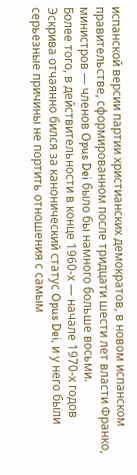испанской версии партии христианских демократов, в новом испанском правительстве, сформированном после тридцати шести лет власти Франко, министров — членов Opus Dei было бы намного больше восьми.
Более того, в действительности в конце 1960-х — начале 1970-х годов Эскрива отчаянно бился за канонический статус Opus Dei, и у него были серьезные причины не портить отношения с самым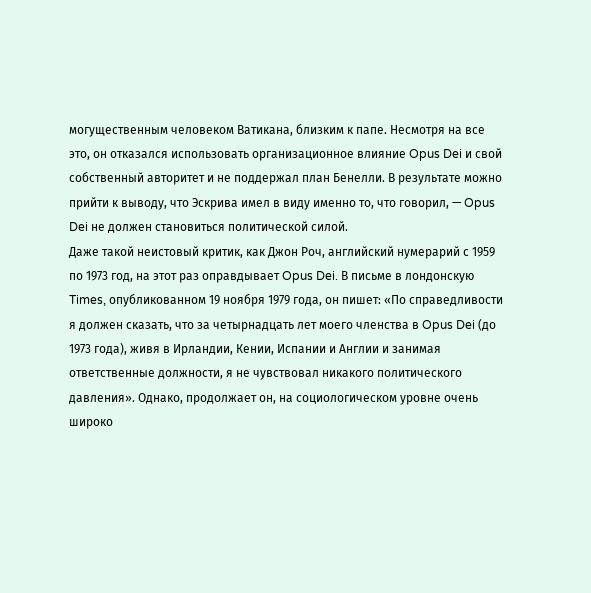могущественным человеком Ватикана, близким к папе. Несмотря на все это, он отказался использовать организационное влияние Opus Dei и свой собственный авторитет и не поддержал план Бенелли. В результате можно прийти к выводу, что Эскрива имел в виду именно то, что говорил, — Opus Dei не должен становиться политической силой.
Даже такой неистовый критик, как Джон Роч, английский нумерарий с 1959 по 1973 год, на этот раз оправдывает Opus Dei. В письме в лондонскую Times, опубликованном 19 ноября 1979 года, он пишет: «По справедливости я должен сказать, что за четырнадцать лет моего членства в Opus Dei (до 1973 года), живя в Ирландии, Кении, Испании и Англии и занимая ответственные должности, я не чувствовал никакого политического давления». Однако, продолжает он, на социологическом уровне очень широко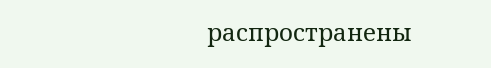распространены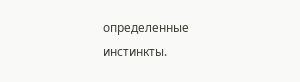определенные инстинкты.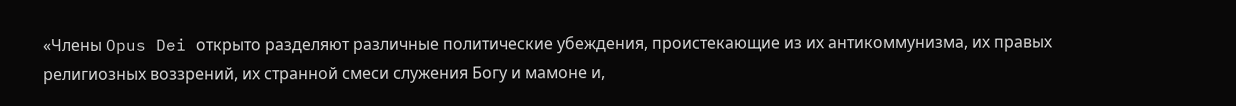«Члены Opus Dei открыто разделяют различные политические убеждения, проистекающие из их антикоммунизма, их правых религиозных воззрений, их странной смеси служения Богу и мамоне и,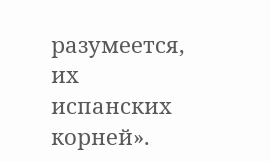разумеется, их испанских корней».